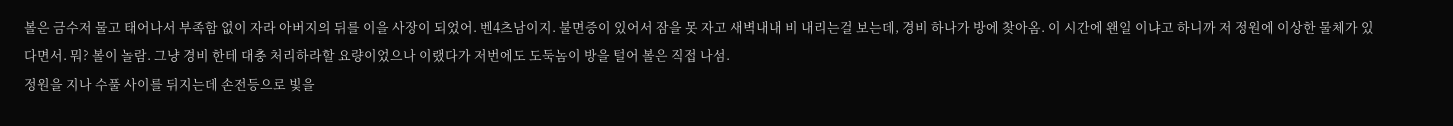볼은 금수저 물고 태어나서 부족함 없이 자라 아버지의 뒤를 이을 사장이 되었어. 벤4츠남이지. 불면증이 있어서 잠을 못 자고 새벽내내 비 내리는걸 보는데, 경비 하나가 방에 찾아옴. 이 시간에 왠일 이냐고 하니까 저 정원에 이상한 물체가 있다면서. 뭐? 볼이 놀람. 그냥 경비 한테 대충 처리하라할 요량이었으나 이랬다가 저번에도 도둑놈이 방을 털어 볼은 직접 나섬.
정원을 지나 수풀 사이를 뒤지는데 손전등으로 빛을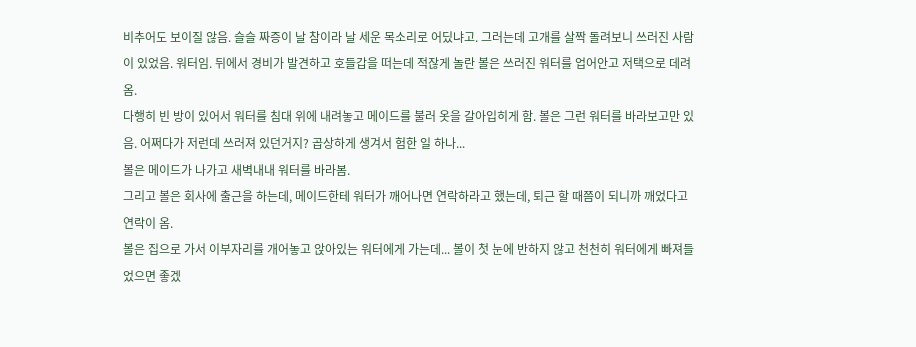비추어도 보이질 않음. 슬슬 짜증이 날 참이라 날 세운 목소리로 어딨냐고. 그러는데 고개를 살짝 돌려보니 쓰러진 사람이 있었음. 워터임. 뒤에서 경비가 발견하고 호들갑을 떠는데 적잖게 놀란 볼은 쓰러진 워터를 업어안고 저택으로 데려옴.
다행히 빈 방이 있어서 워터를 침대 위에 내려놓고 메이드를 불러 옷을 갈아입히게 함. 볼은 그런 워터를 바라보고만 있음. 어쩌다가 저런데 쓰러져 있던거지? 곱상하게 생겨서 험한 일 하나...
볼은 메이드가 나가고 새벽내내 워터를 바라봄.
그리고 볼은 회사에 출근을 하는데, 메이드한테 워터가 깨어나면 연락하라고 했는데, 퇴근 할 때쯤이 되니까 깨었다고 연락이 옴.
볼은 집으로 가서 이부자리를 개어놓고 앉아있는 워터에게 가는데... 볼이 첫 눈에 반하지 않고 천천히 워터에게 빠져들었으면 좋겠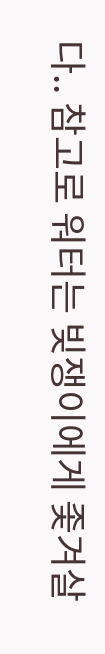다.. 참고로 워터는 빚쟁이에게 좇겨살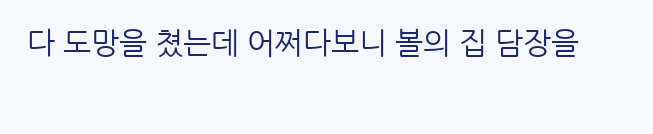다 도망을 쳤는데 어쩌다보니 볼의 집 담장을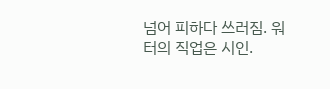넘어 피하다 쓰러짐. 워터의 직업은 시인.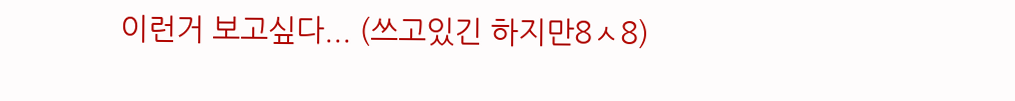이런거 보고싶다... (쓰고있긴 하지만8ㅅ8)